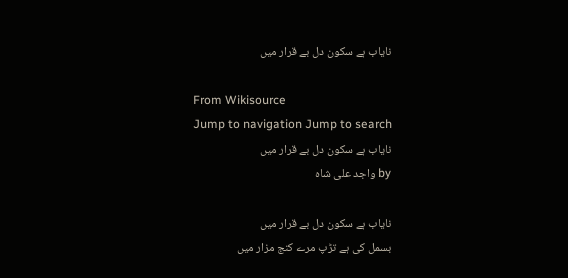نایاب ہے سکون دل بے قرار میں

From Wikisource
Jump to navigation Jump to search
نایاب ہے سکون دل بے قرار میں
by واجد علی شاہ

نایاب ہے سکون دل بے قرار میں
بسمل کی ہے تڑپ مرے کنج مزار میں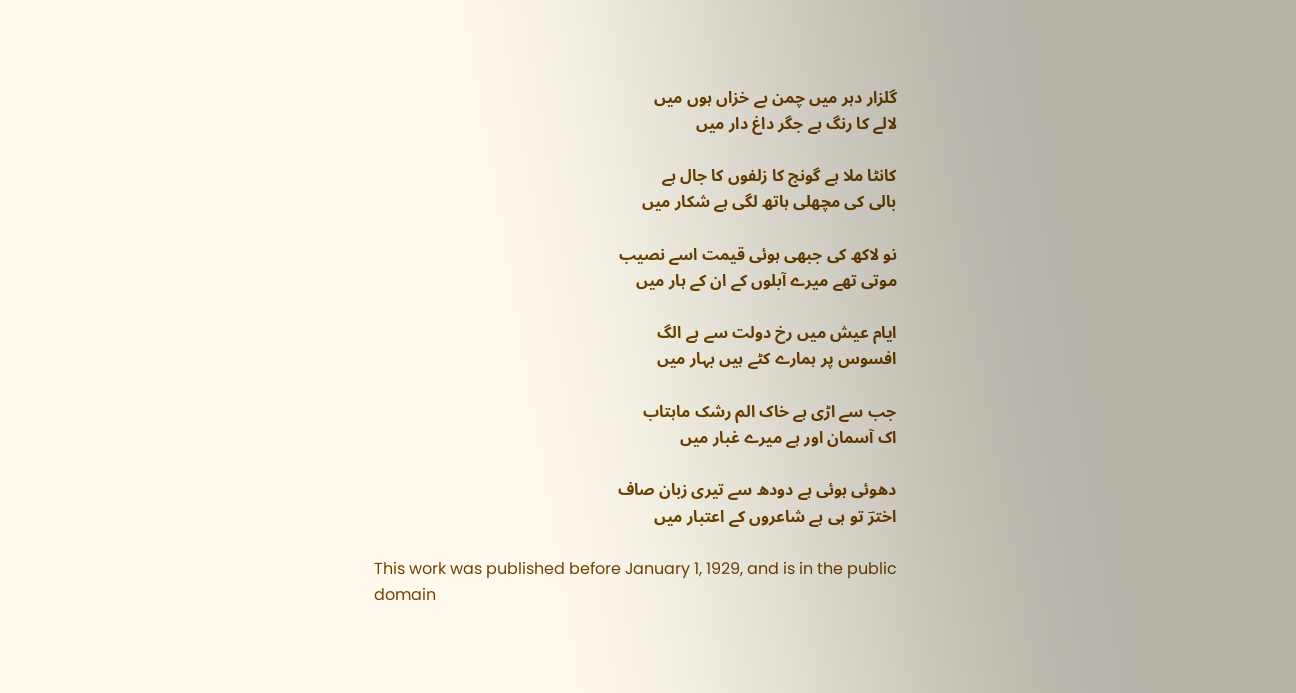گلزار دہر میں چمن بے خزاں ہوں میں
لالے کا رنگ ہے جگر داغ دار میں

کانٹا ملا ہے گونج کا زلفوں کا جال ہے
بالی کی مچھلی ہاتھ لگی ہے شکار میں

نو لاکھ کی جبھی ہوئی قیمت اسے نصیب
موتی تھے میرے آبلوں کے ان کے ہار میں

ایام عیش میں رخ دولت سے ہے الگ
افسوس پر ہمارے کٹے ہیں بہار میں

جب سے اڑی ہے خاک الم رشک ماہتاب
اک آسمان اور ہے میرے غبار میں

دھوئی ہوئی ہے دودھ سے تیری زبان صاف
اخترؔ تو ہی ہے شاعروں کے اعتبار میں

This work was published before January 1, 1929, and is in the public domain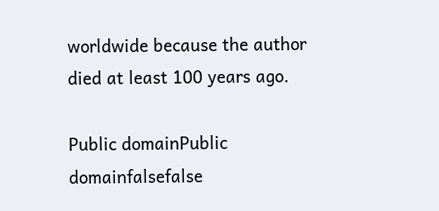worldwide because the author died at least 100 years ago.

Public domainPublic domainfalsefalse